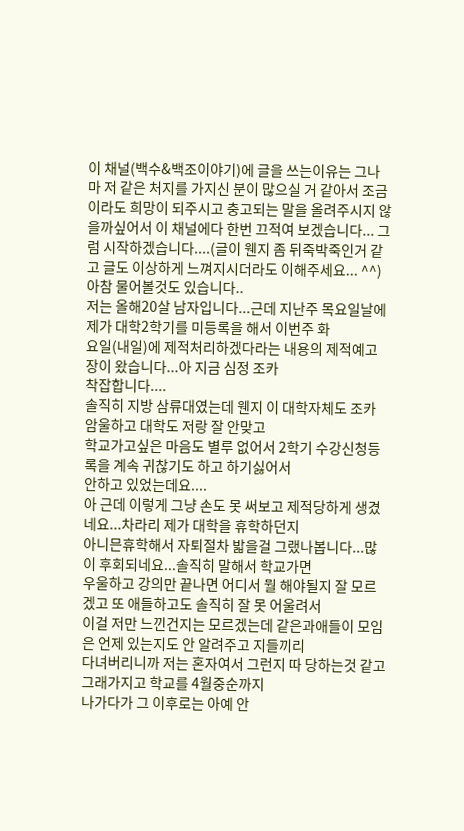이 채널(백수&백조이야기)에 글을 쓰는이유는 그나마 저 같은 처지를 가지신 분이 많으실 거 같아서 조금이라도 희망이 되주시고 충고되는 말을 올려주시지 않을까싶어서 이 채널에다 한번 끄적여 보겠습니다... 그럼 시작하겠습니다....(글이 웬지 좀 뒤죽박죽인거 같고 글도 이상하게 느껴지시더라도 이해주세요... ^^)아참 물어볼것도 있습니다..
저는 올해20살 남자입니다...근데 지난주 목요일날에 제가 대학2학기를 미등록을 해서 이번주 화
요일(내일)에 제적처리하겠다라는 내용의 제적예고장이 왔습니다...아 지금 심정 조카
착잡합니다....
솔직히 지방 삼류대였는데 웬지 이 대학자체도 조카 암울하고 대학도 저랑 잘 안맞고
학교가고싶은 마음도 별루 없어서 2학기 수강신청등록을 계속 귀찮기도 하고 하기싫어서
안하고 있었는데요....
아 근데 이렇게 그냥 손도 못 써보고 제적당하게 생겼네요...차라리 제가 대학을 휴학하던지
아니믄휴학해서 자퇴절차 밟을걸 그랬나봅니다...많이 후회되네요...솔직히 말해서 학교가면
우울하고 강의만 끝나면 어디서 뭘 해야될지 잘 모르겠고 또 애들하고도 솔직히 잘 못 어울려서
이걸 저만 느낀건지는 모르겠는데 같은과애들이 모임은 언제 있는지도 안 알려주고 지들끼리
다녀버리니까 저는 혼자여서 그런지 따 당하는것 같고 그래가지고 학교를 4월중순까지
나가다가 그 이후로는 아예 안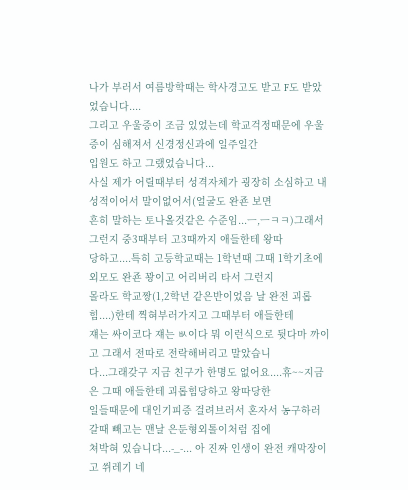나가 부러서 여름방학때는 학사경고도 받고 F도 받았었습니다....
그리고 우울증이 조금 있었는데 학교걱정때문에 우울증이 심해져서 신경정신과에 일주일간
입원도 하고 그랬었습니다...
사실 제가 어릴때부터 성격자체가 굉장히 소심하고 내성적이어서 말이없어서(얼굴도 완죤 보면
흔히 말하는 토나올것같은 수준임...ㅡ,ㅡㅋㅋ)그래서 그런지 중3때부터 고3때까지 애들한테 왕따
당하고....특히 고등학교때는 1학년때 그때 1학기초에 외모도 완죤 꽝이고 어리버리 타서 그런지
몰라도 학교짱(1,2학년 같은반이었음 날 완전 괴롭힘....)한테 찍혀부러가지고 그때부터 애들한테
쟤는 싸이코다 쟤는 ㅄ이다 뭐 이런식으로 뒷다마 까이고 그래서 전따로 전락해버리고 말았습니
다...그래갖구 지금 친구가 한명도 없어요....휴~~지금은 그때 애들한테 괴롭힘당하고 왕따당한
일들때문에 대인기피증 걸려브러서 혼자서 농구하러 갈때 빼고는 맨날 은둔형외톨이처럼 집에
쳐박혀 있습니다...-_-... 아 진짜 인생이 완전 캐막장이고 쒸레기 네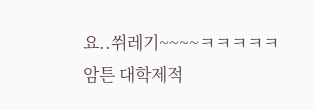요..쒸레기~~~~ㅋㅋㅋㅋㅋ
암튼 대학제적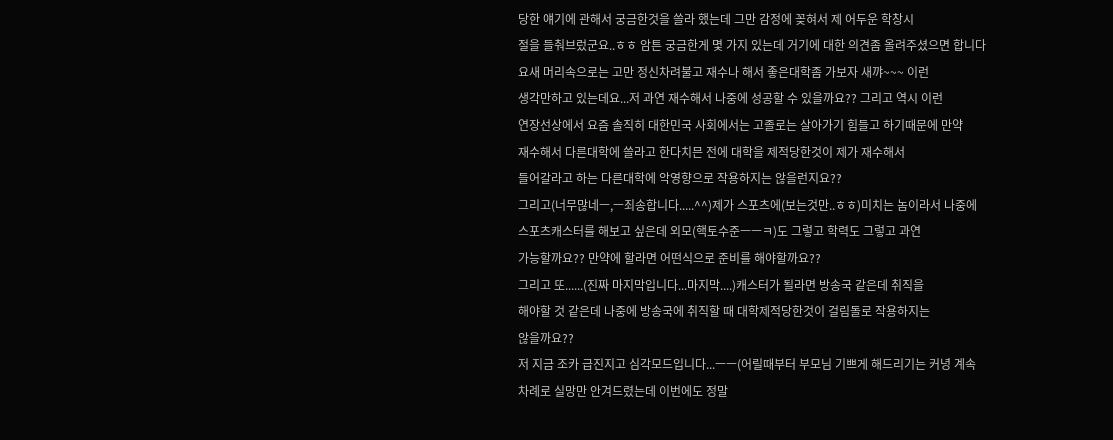당한 얘기에 관해서 궁금한것을 쓸라 했는데 그만 감정에 꽂혀서 제 어두운 학창시
절을 들춰브렀군요..ㅎㅎ 암튼 궁금한게 몇 가지 있는데 거기에 대한 의견좀 올려주셨으면 합니다
요새 머리속으로는 고만 정신차려불고 재수나 해서 좋은대학좀 가보자 새꺄~~~ 이런
생각만하고 있는데요...저 과연 재수해서 나중에 성공할 수 있을까요?? 그리고 역시 이런
연장선상에서 요즘 솔직히 대한민국 사회에서는 고졸로는 살아가기 힘들고 하기때문에 만약
재수해서 다른대학에 쓸라고 한다치믄 전에 대학을 제적당한것이 제가 재수해서
들어갈라고 하는 다른대학에 악영향으로 작용하지는 않을런지요??
그리고(너무많네ㅡ,ㅡ죄송합니다.....^^)제가 스포츠에(보는것만..ㅎㅎ)미치는 놈이라서 나중에
스포츠캐스터를 해보고 싶은데 외모(핵토수준ㅡㅡㅋ)도 그렇고 학력도 그렇고 과연
가능할까요?? 만약에 할라면 어떤식으로 준비를 해야할까요??
그리고 또......(진짜 마지막입니다...마지막....)캐스터가 될라면 방송국 같은데 취직을
해야할 것 같은데 나중에 방송국에 취직할 때 대학제적당한것이 걸림돌로 작용하지는
않을까요??
저 지금 조카 급진지고 심각모드입니다...ㅡㅡ(어릴때부터 부모님 기쁘게 해드리기는 커녕 계속
차례로 실망만 안겨드렸는데 이번에도 정말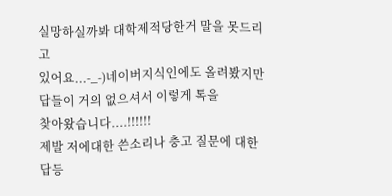실망하실까봐 대학제적당한거 말을 못드리고
있어요...-_-)네이버지식인에도 올려봤지만 답들이 거의 없으셔서 이렇게 톡을
찾아왔습니다....!!!!!!
제발 저에대한 쓴소리나 충고 질문에 대한 답등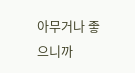아무거나 좋으니까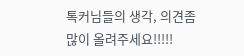톡커님들의 생각, 의견좀
많이 올려주세요!!!!!